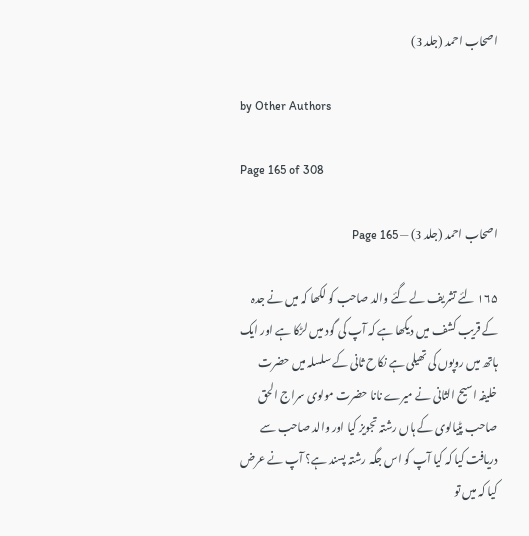اصحاب احمد (جلد 3)

by Other Authors

Page 165 of 308

اصحاب احمد (جلد 3) — Page 165

۱۶۵ لئے تشریف لے گئے والد صاحب کو لکھا کہ میں نے جدہ کے قریب کشف میں دیکھا ہے کہ آپ کی گود میں لڑکا ہے اور ایک ہاتھ میں روپوں کی تھیلی ہے نکاح ثانی کے سلسلہ میں حضرت خلیفہ اسیح الثانی نے میرے نانا حضرت مولوی سراج الحق صاحب پٹیالوی کے ہاں رشتہ تجویز کیا اور والد صاحب سے دریافت کیا کہ کیا آپ کو اس جگہ رشتہ پسند ہے؟ آپ نے عرض کیا کہ میں تو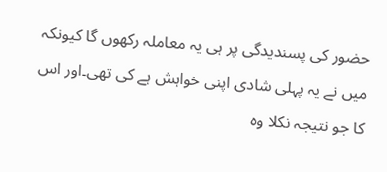حضور کی پسندیدگی پر ہی یہ معاملہ رکھوں گا کیونکہ میں نے یہ پہلی شادی اپنی خواہش ہے کی تھی۔اور اس کا جو نتیجہ نکلا وہ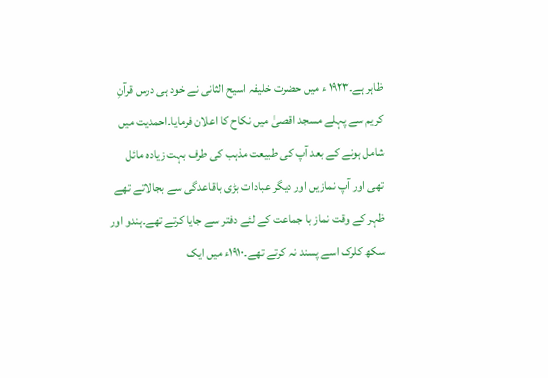ظاہر ہے۔۱۹۲۳ ء میں حضرت خلیفہ اسیح الثانی نے خود ہی درس قرآنِ کریم سے پہلے مسجد اقصیٰ میں نکاح کا اعلان فرمایا۔احمدیت میں شامل ہونے کے بعد آپ کی طبیعت مذہب کی طرف بہت زیادہ مائل تھی اور آپ نمازیں اور دیگر عبادات بڑی باقاعدگی سے بجالاتے تھے ظہر کے وقت نماز با جماعت کے لئے دفتر سے جایا کرتے تھے۔ہندو اور سکھ کلرک اسے پسند نہ کرتے تھے۔۱۹۱۰ء میں ایک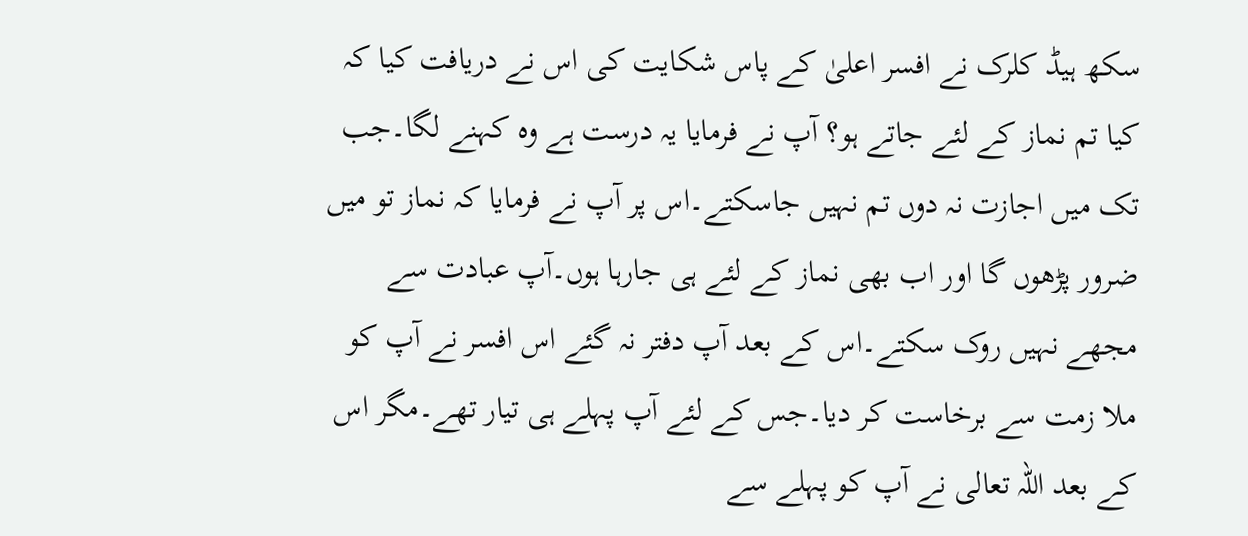سکھ ہیڈ کلرک نے افسر اعلیٰ کے پاس شکایت کی اس نے دریافت کیا کہ کیا تم نماز کے لئے جاتے ہو؟ آپ نے فرمایا یہ درست ہے وہ کہنے لگا۔جب تک میں اجازت نہ دوں تم نہیں جاسکتے۔اس پر آپ نے فرمایا کہ نماز تو میں ضرور پڑھوں گا اور اب بھی نماز کے لئے ہی جارہا ہوں۔آپ عبادت سے مجھے نہیں روک سکتے۔اس کے بعد آپ دفتر نہ گئے اس افسر نے آپ کو ملا زمت سے برخاست کر دیا۔جس کے لئے آپ پہلے ہی تیار تھے۔مگر اس کے بعد اللہ تعالی نے آپ کو پہلے سے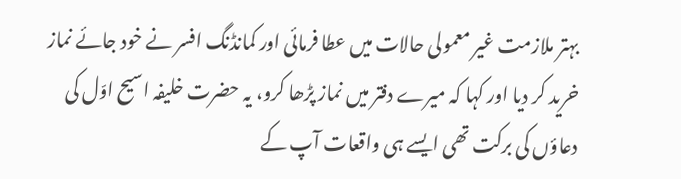بہتر ملازمت غیر معمولی حالات میں عطا فرمائی اور کمانڈنگ افسر نے خود جائے نماز خرید کر دیا اور کہا کہ میرے دفتر میں نماز پڑھا کرو، یہ حضرت خلیفہ اسیح اوّل کی دعاؤں کی برکت تھی ایسے ہی واقعات آپ کے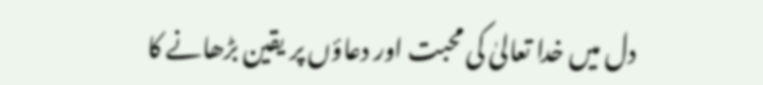دل میں خدا تعالیٰ کی محبت اور دعاؤں پر یقین بڑھانے کا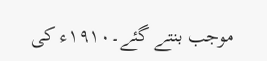موجب بنتے گئے۔۱۹۱۰ء کی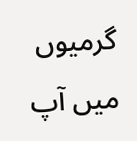گرمیوں میں آپ